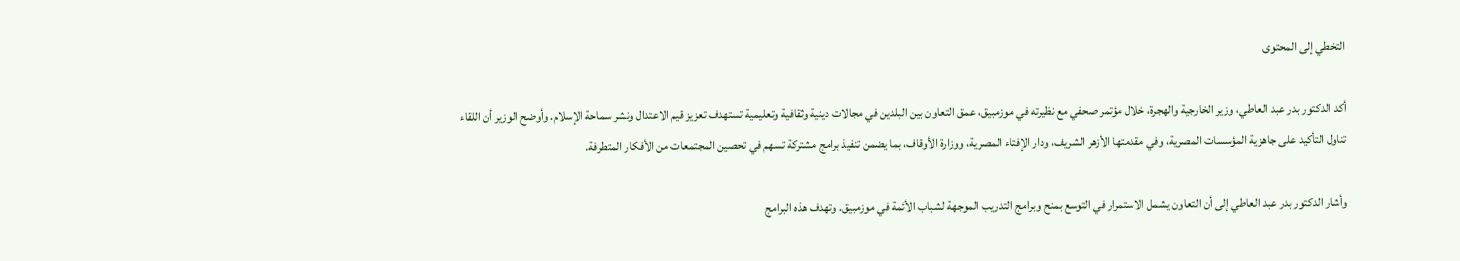التخطي إلى المحتوى

أكد الدكتور بدر عبد العاطي، وزير الخارجية والهجرة، خلال مؤتمر صحفي مع نظيرته في موزمبيق، عمق التعاون بين البلدين في مجالات دينية وثقافية وتعليمية تستهدف تعزيز قيم الاعتدال ونشر سماحة الإسلام. وأوضح الوزير أن اللقاء تناول التأكيد على جاهزية المؤسسات المصرية، وفي مقدمتها الأزهر الشريف، ودار الإفتاء المصرية، ووزارة الأوقاف، بما يضمن تنفيذ برامج مشتركة تسهم في تحصين المجتمعات من الأفكار المتطرفة.

وأشار الدكتور بدر عبد العاطي إلى أن التعاون يشمل الاستمرار في التوسع بمنح وبرامج التدريب الموجهة لشباب الأئمة في موزمبيق. وتهدف هذه البرامج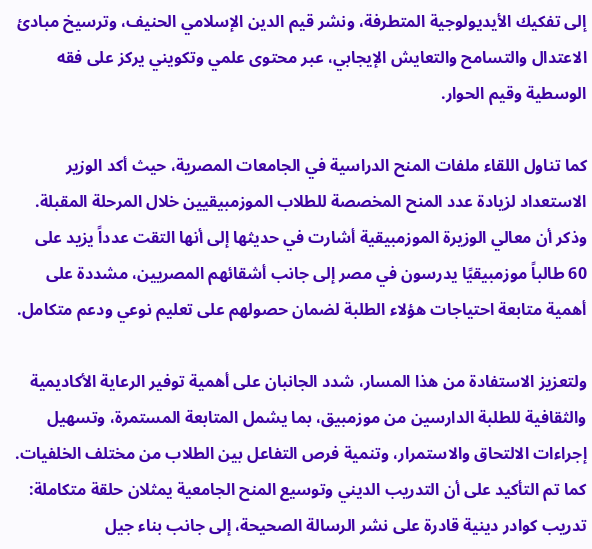إلى تفكيك الأيديولوجية المتطرفة، ونشر قيم الدين الإسلامي الحنيف، وترسيخ مبادئ الاعتدال والتسامح والتعايش الإيجابي، عبر محتوى علمي وتكويني يركز على فقه الوسطية وقيم الحوار.

كما تناول اللقاء ملفات المنح الدراسية في الجامعات المصرية، حيث أكد الوزير الاستعداد لزيادة عدد المنح المخصصة للطلاب الموزمبيقيين خلال المرحلة المقبلة. وذكر أن معالي الوزيرة الموزمبيقية أشارت في حديثها إلى أنها التقت عدداً يزيد على 60 طالباً موزمبيقيًا يدرسون في مصر إلى جانب أشقائهم المصريين، مشددة على أهمية متابعة احتياجات هؤلاء الطلبة لضمان حصولهم على تعليم نوعي ودعم متكامل.

ولتعزيز الاستفادة من هذا المسار، شدد الجانبان على أهمية توفير الرعاية الأكاديمية والثقافية للطلبة الدارسين من موزمبيق، بما يشمل المتابعة المستمرة، وتسهيل إجراءات الالتحاق والاستمرار، وتنمية فرص التفاعل بين الطلاب من مختلف الخلفيات. كما تم التأكيد على أن التدريب الديني وتوسيع المنح الجامعية يمثلان حلقة متكاملة: تدريب كوادر دينية قادرة على نشر الرسالة الصحيحة، إلى جانب بناء جيل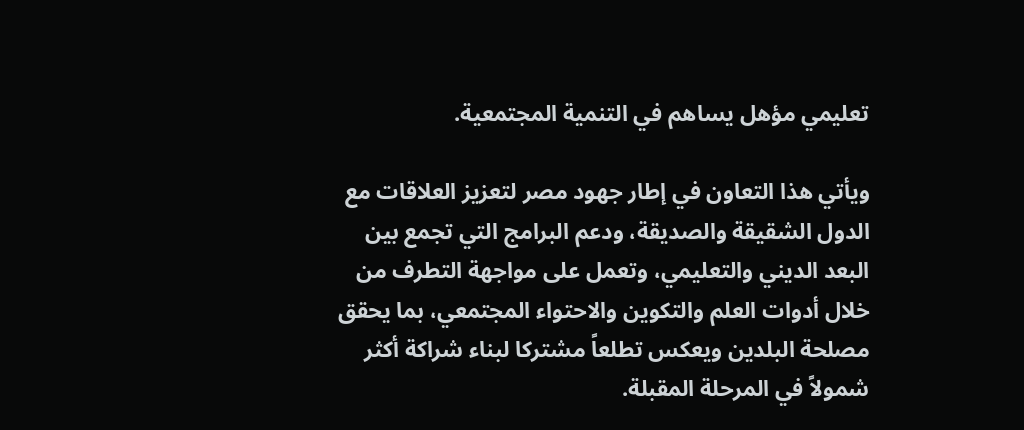تعليمي مؤهل يساهم في التنمية المجتمعية.

ويأتي هذا التعاون في إطار جهود مصر لتعزيز العلاقات مع الدول الشقيقة والصديقة، ودعم البرامج التي تجمع بين البعد الديني والتعليمي، وتعمل على مواجهة التطرف من خلال أدوات العلم والتكوين والاحتواء المجتمعي، بما يحقق مصلحة البلدين ويعكس تطلعاً مشتركا لبناء شراكة أكثر شمولاً في المرحلة المقبلة.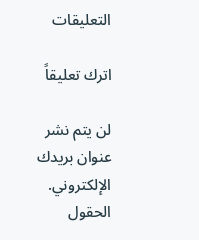التعليقات

اترك تعليقاً

لن يتم نشر عنوان بريدك الإلكتروني. الحقول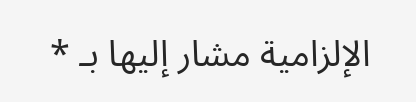الإلزامية مشار إليها بـ *